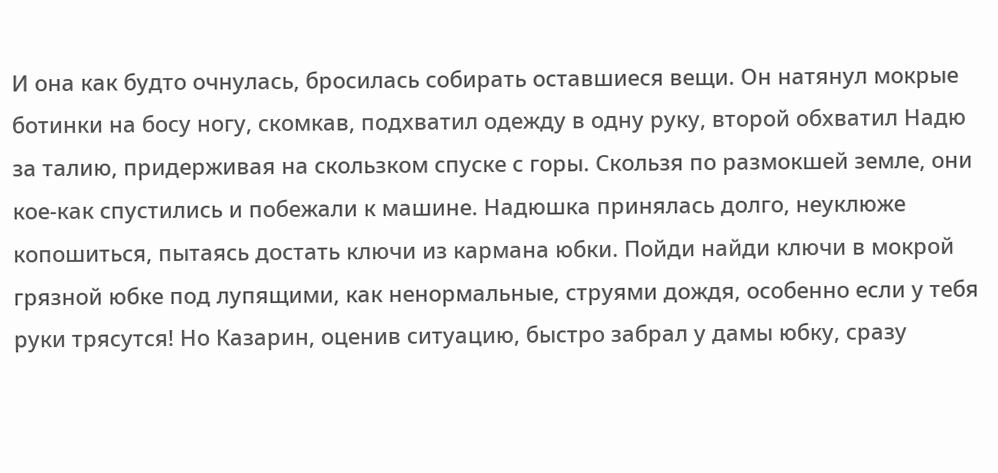И она как будто очнулась, бросилась собирать оставшиеся вещи. Он натянул мокрые ботинки на босу ногу, скомкав, подхватил одежду в одну руку, второй обхватил Надю за талию, придерживая на скользком спуске с горы. Скользя по размокшей земле, они кое-как спустились и побежали к машине. Надюшка принялась долго, неуклюже копошиться, пытаясь достать ключи из кармана юбки. Пойди найди ключи в мокрой грязной юбке под лупящими, как ненормальные, струями дождя, особенно если у тебя руки трясутся! Но Казарин, оценив ситуацию, быстро забрал у дамы юбку, сразу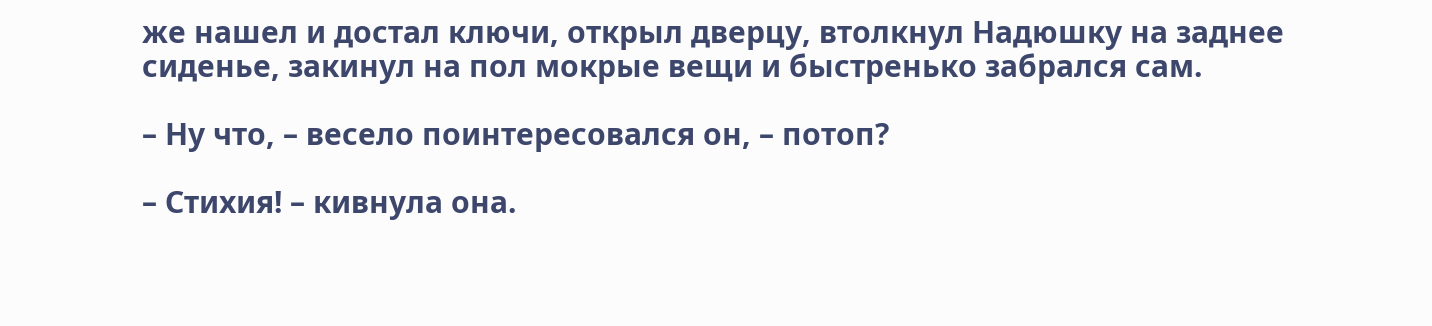же нашел и достал ключи, открыл дверцу, втолкнул Надюшку на заднее сиденье, закинул на пол мокрые вещи и быстренько забрался сам.

– Ну что, – весело поинтересовался он, – потоп?

– Стихия! – кивнула она.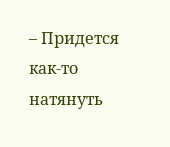– Придется как-то натянуть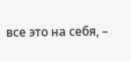все это на себя, –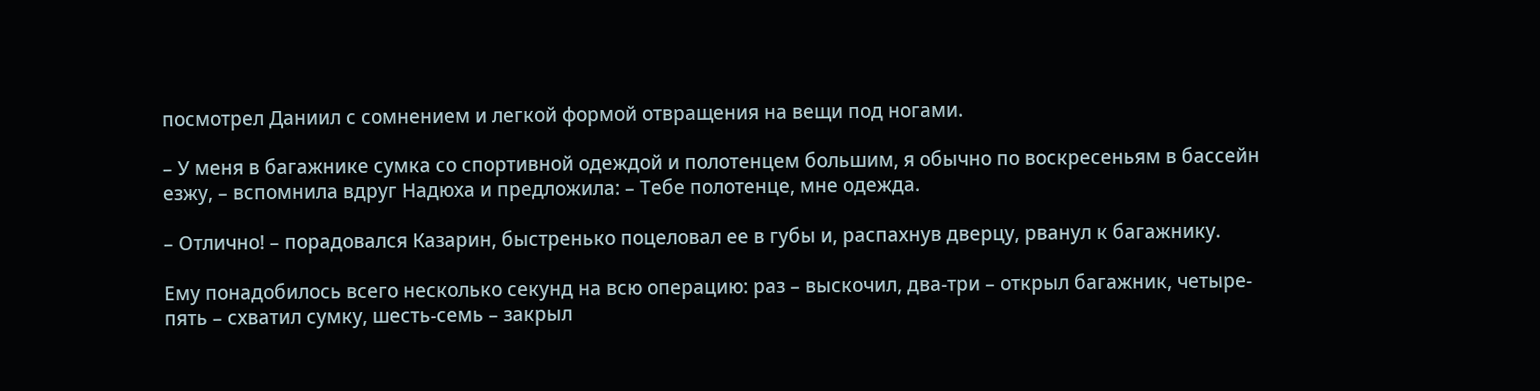посмотрел Даниил с сомнением и легкой формой отвращения на вещи под ногами.

– У меня в багажнике сумка со спортивной одеждой и полотенцем большим, я обычно по воскресеньям в бассейн езжу, – вспомнила вдруг Надюха и предложила: – Тебе полотенце, мне одежда.

– Отлично! – порадовался Казарин, быстренько поцеловал ее в губы и, распахнув дверцу, рванул к багажнику.

Ему понадобилось всего несколько секунд на всю операцию: раз – выскочил, два-три – открыл багажник, четыре-пять – схватил сумку, шесть-семь – закрыл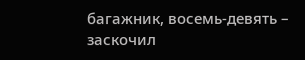багажник, восемь-девять – заскочил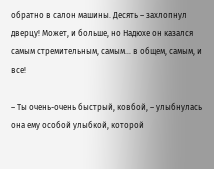обратно в салон машины. Десять – захлопнул дверцу! Может, и больше, но Надюхе он казался самым стремительным, самым… в общем, самым, и все!

– Ты очень-очень быстрый, ковбой, – улыбнулась она ему особой улыбкой, которой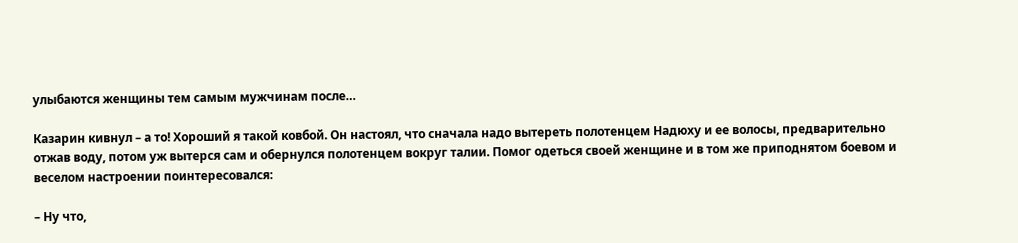улыбаются женщины тем самым мужчинам после…

Казарин кивнул – а то! Хороший я такой ковбой. Он настоял, что сначала надо вытереть полотенцем Надюху и ее волосы, предварительно отжав воду, потом уж вытерся сам и обернулся полотенцем вокруг талии. Помог одеться своей женщине и в том же приподнятом боевом и веселом настроении поинтересовался:

– Ну что,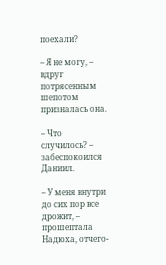поехали?

– Я не могу, – вдруг потрясенным шепотом призналась она.

– Что случилось? – забеспокоился Даниил.

– У меня внутри до сих пор все дрожит, – прошептала Надюха, отчего-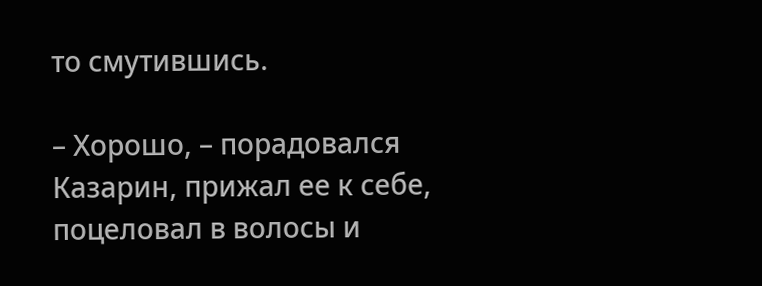то смутившись.

– Хорошо, – порадовался Казарин, прижал ее к себе, поцеловал в волосы и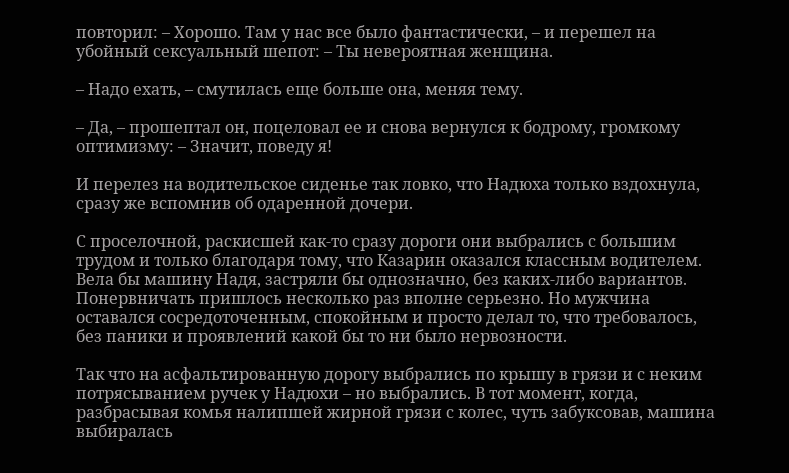повторил: – Хорошо. Там у нас все было фантастически, – и перешел на убойный сексуальный шепот: – Ты невероятная женщина.

– Надо ехать, – смутилась еще больше она, меняя тему.

– Да, – прошептал он, поцеловал ее и снова вернулся к бодрому, громкому оптимизму: – Значит, поведу я!

И перелез на водительское сиденье так ловко, что Надюха только вздохнула, сразу же вспомнив об одаренной дочери.

С проселочной, раскисшей как-то сразу дороги они выбрались с большим трудом и только благодаря тому, что Казарин оказался классным водителем. Вела бы машину Надя, застряли бы однозначно, без каких-либо вариантов. Понервничать пришлось несколько раз вполне серьезно. Но мужчина оставался сосредоточенным, спокойным и просто делал то, что требовалось, без паники и проявлений какой бы то ни было нервозности.

Так что на асфальтированную дорогу выбрались по крышу в грязи и с неким потрясыванием ручек у Надюхи – но выбрались. В тот момент, когда, разбрасывая комья налипшей жирной грязи с колес, чуть забуксовав, машина выбиралась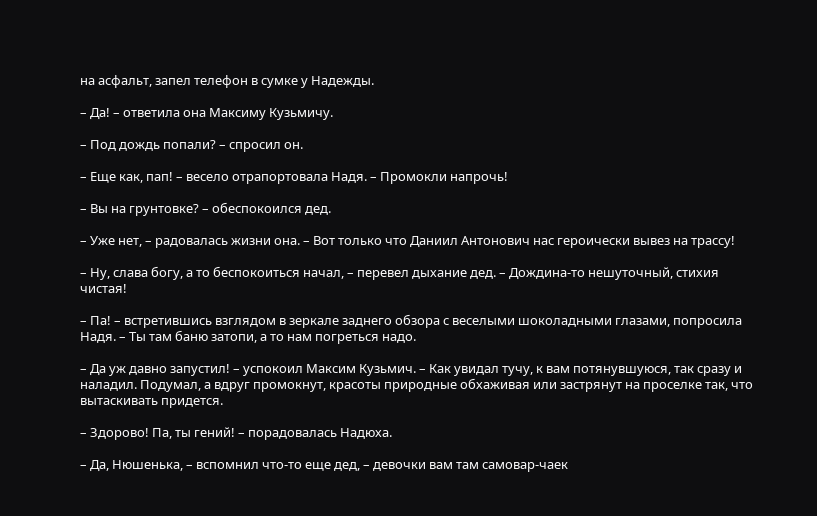на асфальт, запел телефон в сумке у Надежды.

– Да! – ответила она Максиму Кузьмичу.

– Под дождь попали? – спросил он.

– Еще как, пап! – весело отрапортовала Надя. – Промокли напрочь!

– Вы на грунтовке? – обеспокоился дед.

– Уже нет, – радовалась жизни она. – Вот только что Даниил Антонович нас героически вывез на трассу!

– Ну, слава богу, а то беспокоиться начал, – перевел дыхание дед. – Дождина-то нешуточный, стихия чистая!

– Па! – встретившись взглядом в зеркале заднего обзора с веселыми шоколадными глазами, попросила Надя. – Ты там баню затопи, а то нам погреться надо.

– Да уж давно запустил! – успокоил Максим Кузьмич. – Как увидал тучу, к вам потянувшуюся, так сразу и наладил. Подумал, а вдруг промокнут, красоты природные обхаживая или застрянут на проселке так, что вытаскивать придется.

– Здорово! Па, ты гений! – порадовалась Надюха.

– Да, Нюшенька, – вспомнил что-то еще дед, – девочки вам там самовар-чаек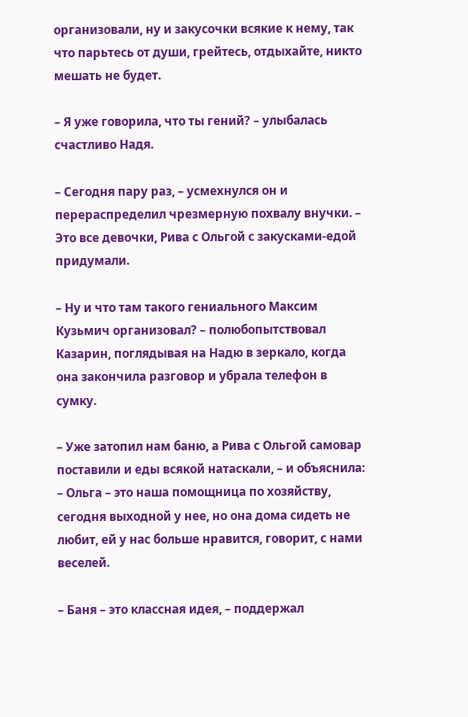организовали, ну и закусочки всякие к нему, так что парьтесь от души, грейтесь, отдыхайте, никто мешать не будет.

– Я уже говорила, что ты гений? – улыбалась счастливо Надя.

– Сегодня пару раз, – усмехнулся он и перераспределил чрезмерную похвалу внучки. – Это все девочки, Рива с Ольгой с закусками-едой придумали.

– Ну и что там такого гениального Максим Кузьмич организовал? – полюбопытствовал Казарин, поглядывая на Надю в зеркало, когда она закончила разговор и убрала телефон в сумку.

– Уже затопил нам баню, а Рива с Ольгой самовар поставили и еды всякой натаскали, – и объяснила: – Ольга – это наша помощница по хозяйству, сегодня выходной у нее, но она дома сидеть не любит, ей у нас больше нравится, говорит, с нами веселей.

– Баня – это классная идея, – поддержал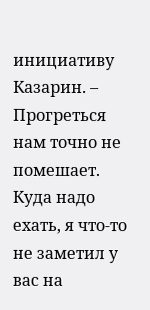инициативу Казарин. – Прогреться нам точно не помешает. Куда надо ехать, я что-то не заметил у вас на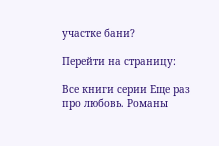участке бани?

Перейти на страницу:

Все книги серии Еще раз про любовь. Романы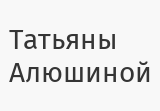Татьяны Алюшиной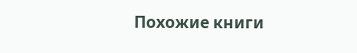Похожие книги